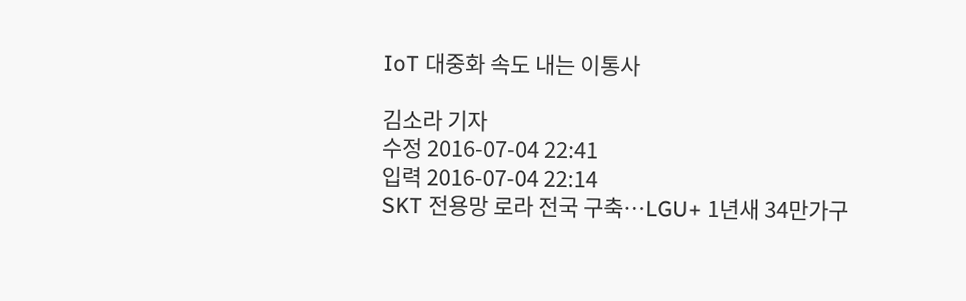IoT 대중화 속도 내는 이통사

김소라 기자
수정 2016-07-04 22:41
입력 2016-07-04 22:14
SKT 전용망 로라 전국 구축…LGU+ 1년새 34만가구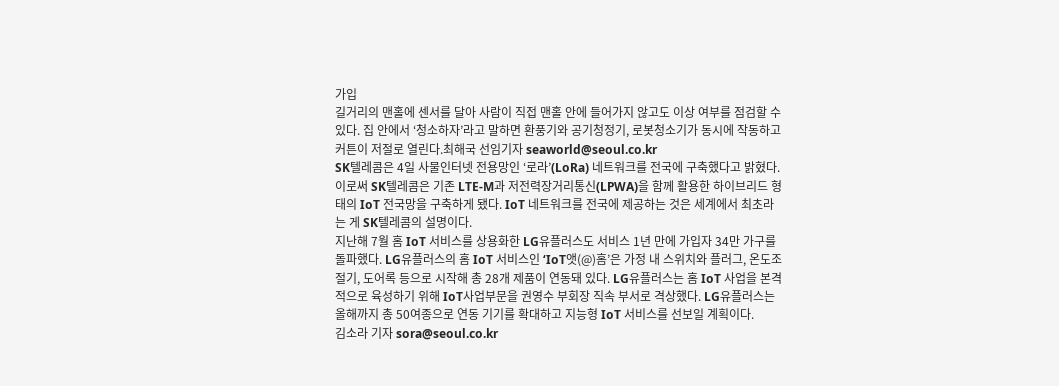가입
길거리의 맨홀에 센서를 달아 사람이 직접 맨홀 안에 들어가지 않고도 이상 여부를 점검할 수 있다. 집 안에서 ‘청소하자’라고 말하면 환풍기와 공기청정기, 로봇청소기가 동시에 작동하고 커튼이 저절로 열린다.최해국 선임기자 seaworld@seoul.co.kr
SK텔레콤은 4일 사물인터넷 전용망인 ‘로라’(LoRa) 네트워크를 전국에 구축했다고 밝혔다. 이로써 SK텔레콤은 기존 LTE-M과 저전력장거리통신(LPWA)을 함께 활용한 하이브리드 형태의 IoT 전국망을 구축하게 됐다. IoT 네트워크를 전국에 제공하는 것은 세계에서 최초라는 게 SK텔레콤의 설명이다.
지난해 7월 홈 IoT 서비스를 상용화한 LG유플러스도 서비스 1년 만에 가입자 34만 가구를 돌파했다. LG유플러스의 홈 IoT 서비스인 ‘IoT앳(@)홈’은 가정 내 스위치와 플러그, 온도조절기, 도어록 등으로 시작해 총 28개 제품이 연동돼 있다. LG유플러스는 홈 IoT 사업을 본격적으로 육성하기 위해 IoT사업부문을 권영수 부회장 직속 부서로 격상했다. LG유플러스는 올해까지 총 50여종으로 연동 기기를 확대하고 지능형 IoT 서비스를 선보일 계획이다.
김소라 기자 sora@seoul.co.kr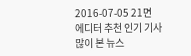2016-07-05 21면
에디터 추천 인기 기사
많이 본 뉴스